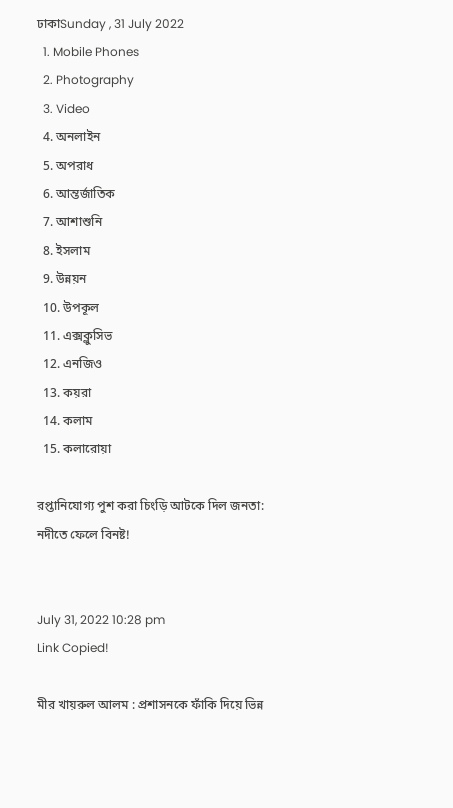ঢাকাSunday , 31 July 2022
  1. Mobile Phones
  2. Photography
  3. Video
  4. অনলাইন
  5. অপরাধ
  6. আন্তর্জাতিক
  7. আশাশুনি
  8. ইসলাম
  9. উন্নয়ন
  10. উপকূল
  11. এক্সক্লুসিভ
  12. এনজিও
  13. কয়রা
  14. কলাম
  15. কলারোয়া

রপ্তানিযোগ্য পুশ করা চিংড়ি আটকে দিল জনতা: নদীতে ফেলে বিনষ্ট!


July 31, 2022 10:28 pm
Link Copied!

মীর খায়রুল আলম : প্রশাসনকে ফাঁকি দিয়ে ভিন্ন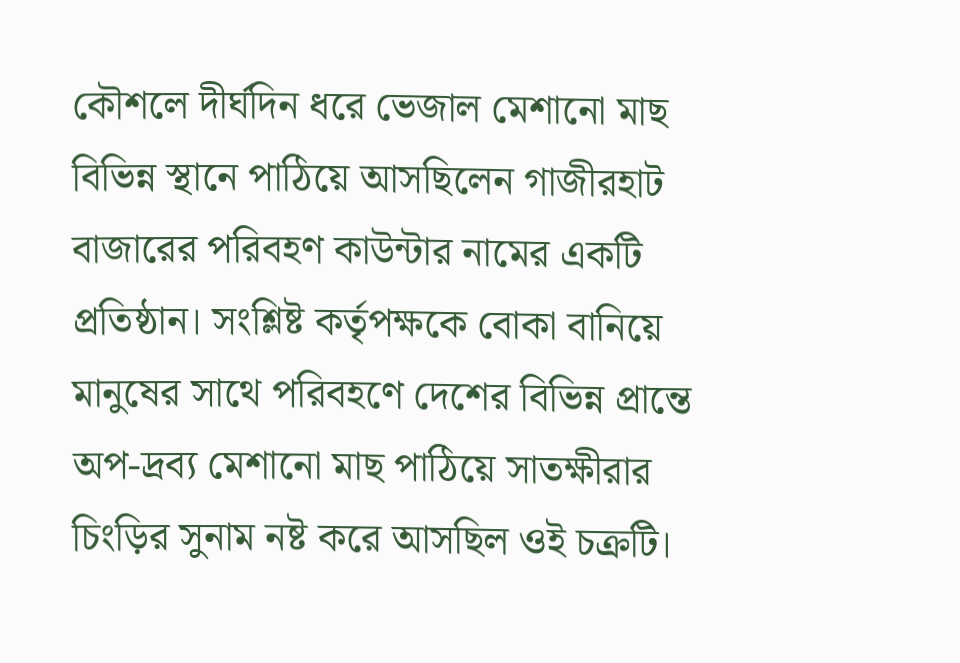কৌশলে দীর্ঘদিন ধরে ভেজাল মেশানো মাছ বিভিন্ন স্থানে পাঠিয়ে আসছিলেন গাজীরহাট বাজারের পরিবহণ কাউন্টার নামের একটি প্রতিষ্ঠান। সংশ্লিষ্ট কর্তৃপক্ষকে বোকা বানিয়ে মানুষের সাথে পরিবহণে দেশের বিভিন্ন প্রান্তে অপ-দ্রব্য মেশানো মাছ পাঠিয়ে সাতক্ষীরার চিংড়ির সুনাম নষ্ট করে আসছিল ওই চক্রটি।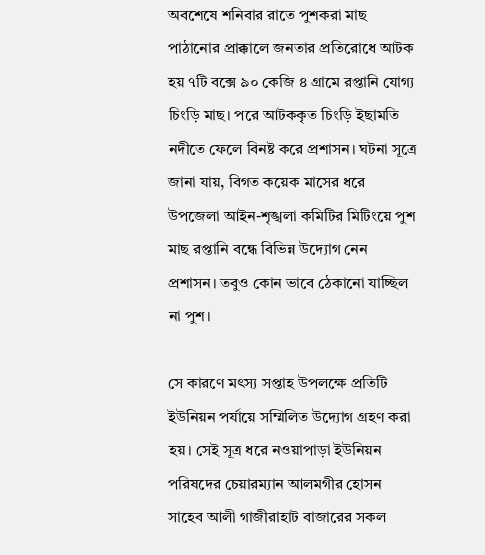অবশেষে শনিবার রাতে পুশকরা মাছ পাঠানোর প্রাক্কালে জনতার প্রতিরোধে আটক হয় ৭টি বক্সে ৯০ কেজি ৪ গ্রামে রপ্তানি যোগ্য চিংড়ি মাছ। পরে আটককৃত চিংড়ি ইছামতি নদীতে ফেলে বিনষ্ট করে প্রশাসন। ঘটনা সূত্রে জানা যায়, বিগত কয়েক মাসের ধরে উপজেলা আইন-শৃঙ্খলা কমিটির মিটিংয়ে পুশ মাছ রপ্তানি বন্ধে বিভিন্ন উদ্যোগ নেন প্রশাসন। তবুও কোন ভাবে ঠেকানো যাচ্ছিল না পুশ।

সে কারণে মৎস্য সপ্তাহ উপলক্ষে প্রতিটি ইউনিয়ন পর্যায়ে সম্মিলিত উদ্যোগ গ্রহণ করা হয়। সেই সূত্র ধরে নওয়াপাড়া ইউনিয়ন পরিষদের চেয়ারম্যান আলমগীর হোসন সাহেব আলী গাজীরাহাট বাজারের সকল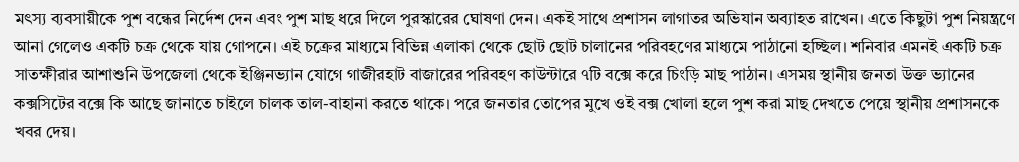মৎস্য ব্যবসায়ীকে পুশ বন্ধের নির্দেশ দেন এবং পুশ মাছ ধরে দিলে পুরস্কারের ঘোষণা দেন। একই সাথে প্রশাসন লাগাতর অভিযান অব্যাহত রাখেন। এতে কিছুটা পুশ নিয়ন্ত্রণে আনা গেলেও একটি চক্র থেকে যায় গোপনে। এই চক্রের মাধ্যমে বিভিন্ন এলাকা থেকে ছোট ছোট চালানের পরিবহণের মাধ্যমে পাঠানো হচ্ছিল। শনিবার এমনই একটি চক্র সাতক্ষীরার আশাশুনি উপজেলা থেকে ইঞ্জিনভ্যান যোগে গাজীরহাট বাজারের পরিবহণ কাউন্টারে ৭টি বক্সে করে চিংড়ি মাছ পাঠান। এসময় স্থানীয় জনতা উক্ত ভ্যানের কক্সসিটের বক্সে কি আছে জানাতে চাইলে চালক তাল-বাহানা করতে থাকে। পরে জনতার তোপের মুখে ওই বক্স খোলা হলে পুশ করা মাছ দেখতে পেয়ে স্থানীয় প্রশাসনকে খবর দেয়।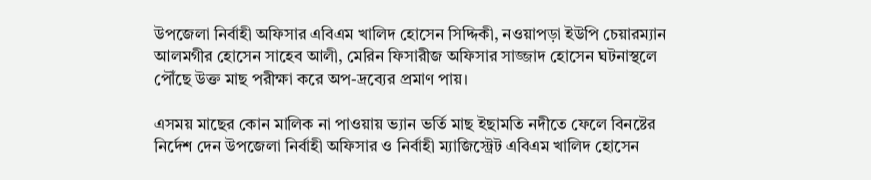উপজেলা নির্বাহী অফিসার এবিএম খালিদ হোসেন সিদ্দিকী, নওয়াপড়া ইউপি চেয়ারম্যান আলমগীর হোসেন সাহেব আলী, মেরিন ফিসারীজ অফিসার সাজ্জাদ হোসেন ঘটনাস্থলে পৌঁছে উক্ত মাছ পরীক্ষা করে অপ-দ্রব্যের প্রমাণ পায়।

এসময় মাছের কোন মালিক না পাওয়ায় ভ্যান ভর্তি মাছ ইছামতি নদীতে ফেলে বিনষ্টের নির্দেশ দেন উপজেলা নির্বাহী অফিসার ও নির্বাহী ম্যাজিস্ট্রেট এবিএম খালিদ হোসেন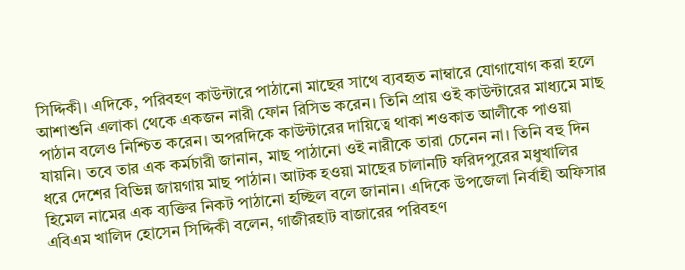সিদ্দিকী। এদিকে, পরিবহণ কাউন্টারে পাঠানো মাছের সাথে ব্যবহৃত নাম্বারে যোগাযোগ করা হলে আশাশুনি এলাকা থেকে একজন নারী ফোন রিসিভ করেন। তিনি প্রায় ওই কাউন্টারের মাধ্যমে মাছ পাঠান বলেও নিশ্চিত করেন। অপরদিকে কাউন্টারের দায়িত্বে থাকা শওকাত আলীকে পাওয়া যায়নি। তবে তার এক কর্মচারী জানান, মাছ পাঠানো ওই নারীকে তারা চেনেন না। তিনি বহু দিন ধরে দেশের বিভিন্ন জায়গায় মাছ পাঠান। আটক হওয়া মাছের চালানটি ফরিদপুরের মধুখালির হিমেল নামের এক ব্যক্তির নিকট পাঠানো হচ্ছিল বলে জানান। এদিকে উপজেলা নির্বাহী অফিসার এবিএম খালিদ হোসেন সিদ্দিকী বলেন, গাজীরহাট বাজারের পরিবহণ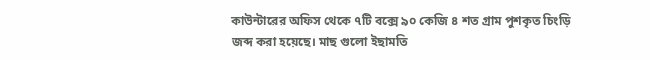কাউন্টারের অফিস থেকে ৭টি বক্সে ৯০ কেজি ৪ শত গ্রাম পুশকৃত চিংড়ি জব্দ করা হয়েছে। মাছ গুলো ইছামতি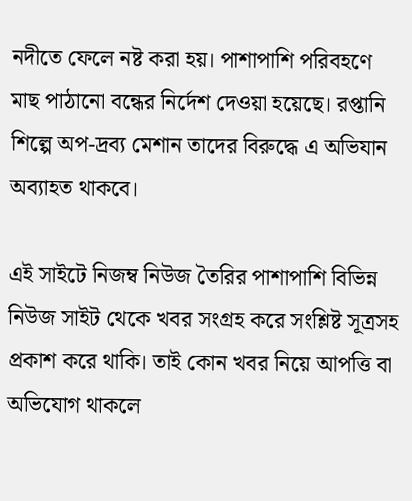নদীতে ফেলে নষ্ট করা হয়। পাশাপাশি পরিবহণে মাছ পাঠানো বন্ধের নির্দেশ দেওয়া হয়েছে। রপ্তানি শিল্পে অপ-দ্রব্য মেশান তাদের বিরুদ্ধে এ অভিযান অব্যাহত থাকবে।

এই সাইটে নিজম্ব নিউজ তৈরির পাশাপাশি বিভিন্ন নিউজ সাইট থেকে খবর সংগ্রহ করে সংশ্লিষ্ট সূত্রসহ প্রকাশ করে থাকি। তাই কোন খবর নিয়ে আপত্তি বা অভিযোগ থাকলে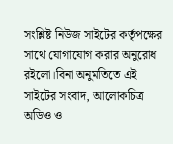সংশ্লিষ্ট নিউজ সাইটের কর্তৃপক্ষের সাথে যোগাযোগ করার অনুরোধ রইলো।বিনা অনুমতিতে এই সাইটের সংবাদ, আলোকচিত্র অডিও ও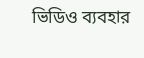ভিডিও ব্যবহার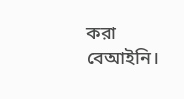করা বেআইনি।